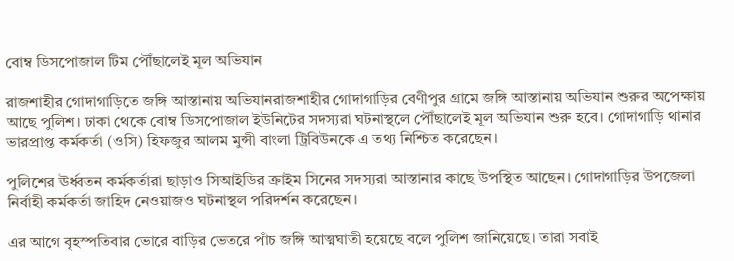বোম্ব ডিসপোজাল টিম পৌঁছালেই মূল অভিযান

রাজশাহীর গোদাগাড়িতে জঙ্গি আস্তানায় অভিযানরাজশাহীর গোদাগাড়ির বেণীপুর গ্রামে জঙ্গি আস্তানায় অভিযান শুরুর অপেক্ষায় আছে পুলিশ। ঢাকা থেকে বোম্ব ডিসপোজাল ইউনিটের সদস্যরা ঘটনাস্থলে পৌঁছালেই মূল অভিযান শুরু হবে। গোদাগাড়ি থানার ভারপ্রাপ্ত কর্মকর্তা (ওসি) হিফজুর আলম মুন্সী বাংলা ট্রিবিউনকে এ তথ্য নিশ্চিত করেছেন।

পুলিশের ঊর্ধ্বতন কর্মকর্তারা ছাড়াও সিআইডির ক্রাইম সিনের সদস্যরা আস্তানার কাছে উপস্থিত আছেন। গোদাগাড়ির উপজেলা নির্বাহী কর্মকর্তা জাহিদ নেওয়াজও ঘটনাস্থল পরিদর্শন করেছেন।

এর আগে বৃহস্পতিবার ভোরে বাড়ির ভেতরে পাঁচ জঙ্গি আত্মঘাতী হয়েছে বলে পুলিশ জানিয়েছে। তারা সবাই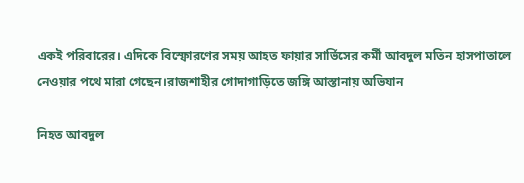একই পরিবারের। এদিকে বিস্ফোরণের সময় আহত ফায়ার সার্ভিসের কর্মী আবদুল মতিন হাসপাতালে নেওয়ার পথে মারা গেছেন।রাজশাহীর গোদাগাড়িতে জঙ্গি আস্তানায় অভিযান

নিহত আবদুল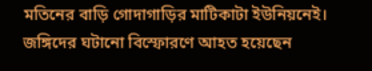মতিনের বাড়ি গোদাগাড়ির মাটিকাটা ইউনিয়নেই। জঙ্গিদের ঘটানো বিস্ফোরণে আহত হয়েছেন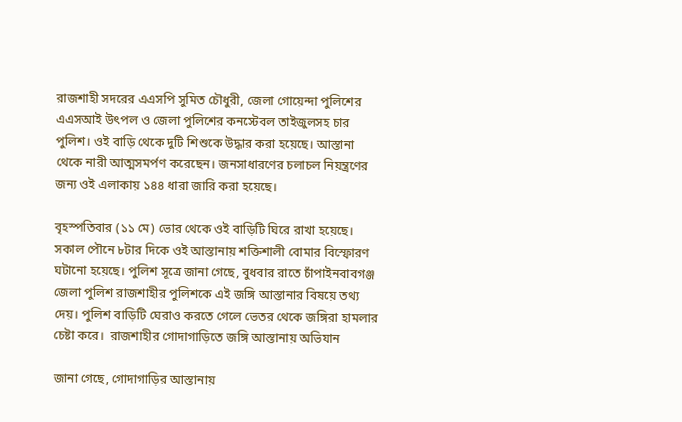রাজশাহী সদরের এএসপি সুমিত চৌধুরী, জেলা গোয়েন্দা পুলিশের এএসআই উৎপল ও জেলা পুলিশের কনস্টেবল তাইজুলসহ চার পুলিশ। ওই বাড়ি থেকে দুটি শিশুকে উদ্ধার করা হয়েছে। আস্তানা থেকে নারী আত্মসমর্পণ করেছেন। জনসাধারণের চলাচল নিয়ন্ত্রণের জন্য ওই এলাকায় ১৪৪ ধারা জারি করা হয়েছে।

বৃহস্পতিবার (১১ মে) ভোর থেকে ওই বাড়িটি ঘিরে রাখা হয়েছে। সকাল পৌনে ৮টার দিকে ওই আস্তানায় শক্তিশালী বোমার বিস্ফোরণ ঘটানো হয়েছে। পুলিশ সূত্রে জানা গেছে, বুধবার রাতে চাঁপাইনবাবগঞ্জ জেলা পুলিশ রাজশাহীর পুলিশকে এই জঙ্গি আস্তানার বিষয়ে তথ্য দেয়। পুলিশ বাড়িটি ঘেরাও করতে গেলে ভেতর থেকে জঙ্গিরা হামলার চেষ্টা করে।  রাজশাহীর গোদাগাড়িতে জঙ্গি আস্তানায় অভিযান

জানা গেছে, গোদাগাড়ির আস্তানায়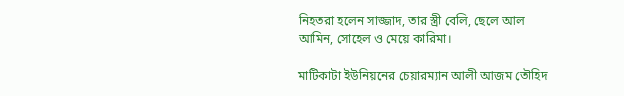নিহতরা হলেন সাজ্জাদ, তার স্ত্রী বেলি, ছেলে আল আমিন, সোহেল ও মেয়ে কারিমা।

মাটিকাটা ইউনিয়নের চেয়ারম্যান আলী আজম তৌহিদ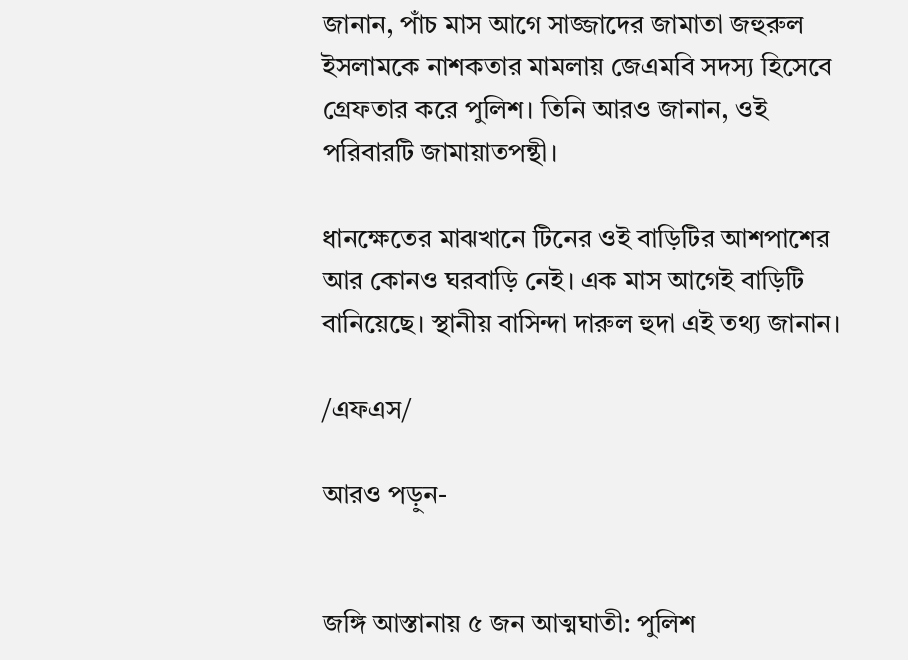জানান, পাঁচ মাস আগে সাজ্জাদের জামাতা জহুরুল ইসলামকে নাশকতার মামলায় জেএমবি সদস্য হিসেবে গ্রেফতার করে পুলিশ। তিনি আরও জানান, ওই পরিবারটি জামায়াতপন্থী।

ধানক্ষেতের মাঝখানে টিনের ওই বাড়িটির আশপাশের আর কোনও ঘরবাড়ি নেই। এক মাস আগেই বাড়িটি বানিয়েছে। স্থানীয় বাসিন্দা দারুল হুদা এই তথ্য জানান।

/এফএস/

আরও পড়ুন-


জঙ্গি আস্তানায় ৫ জন আত্মঘাতী: পুলিশ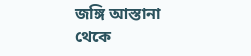জঙ্গি আস্তানা থেকে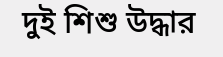দুই শিশু উদ্ধার